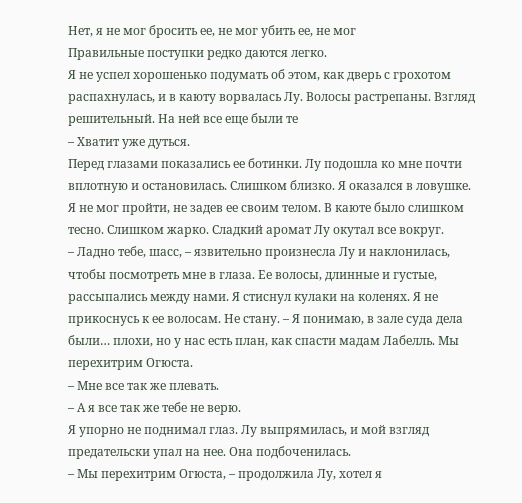Нет, я не мог бросить ее, не мог убить ее, не мог
Правильные поступки редко даются легко.
Я не успел хорошенько подумать об этом, как дверь с грохотом распахнулась, и в каюту ворвалась Лу. Волосы растрепаны. Взгляд решительный. На ней все еще были те
– Хватит уже дуться.
Перед глазами показались ее ботинки. Лу подошла ко мне почти вплотную и остановилась. Слишком близко. Я оказался в ловушке. Я не мог пройти, не задев ее своим телом. В каюте было слишком тесно. Слишком жарко. Сладкий аромат Лу окутал все вокруг.
– Ладно тебе, шасс, – язвительно произнесла Лу и наклонилась, чтобы посмотреть мне в глаза. Ее волосы, длинные и густые, рассыпались между нами. Я стиснул кулаки на коленях. Я не прикоснусь к ее волосам. Не стану. – Я понимаю, в зале суда дела были… плохи, но у нас есть план, как спасти мадам Лабелль. Мы перехитрим Огюста.
– Мне все так же плевать.
– А я все так же тебе не верю.
Я упорно не поднимал глаз. Лу выпрямилась, и мой взгляд предательски упал на нее. Она подбоченилась.
– Мы перехитрим Огюста, – продолжила Лу, хотел я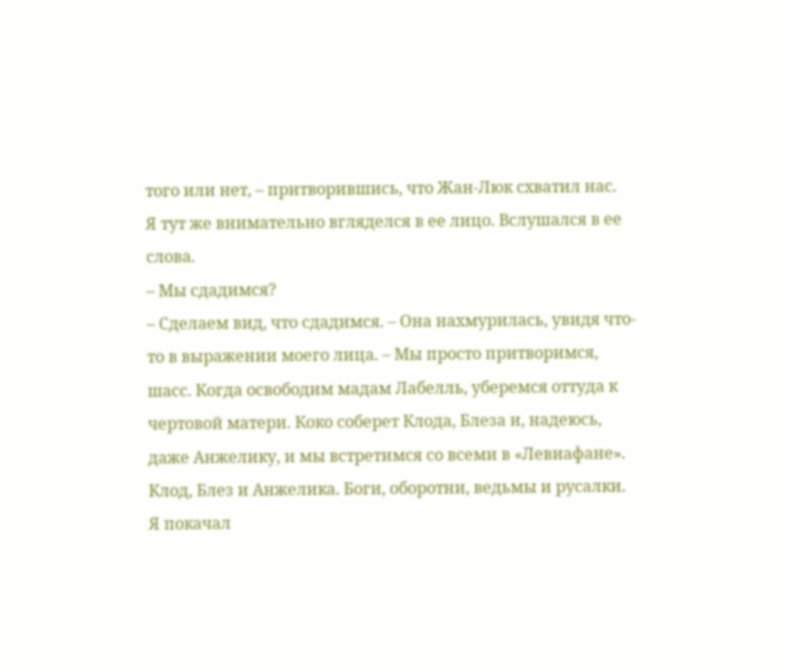того или нет, – притворившись, что Жан-Люк схватил нас.
Я тут же внимательно вгляделся в ее лицо. Вслушался в ее слова.
– Мы сдадимся?
– Сделаем вид, что сдадимся. – Она нахмурилась, увидя что-то в выражении моего лица. – Мы просто притворимся, шасс. Когда освободим мадам Лабелль, уберемся оттуда к чертовой матери. Коко соберет Клода, Блеза и, надеюсь, даже Анжелику, и мы встретимся со всеми в «Левиафане».
Клод, Блез и Анжелика. Боги, оборотни, ведьмы и русалки.
Я покачал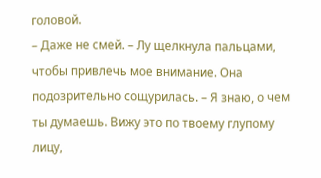головой.
– Даже не смей. – Лу щелкнула пальцами, чтобы привлечь мое внимание. Она подозрительно сощурилась. – Я знаю, о чем ты думаешь. Вижу это по твоему глупому лицу,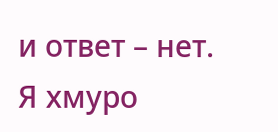и ответ – нет.
Я хмуро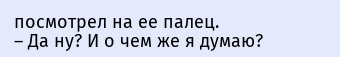посмотрел на ее палец.
– Да ну? И о чем же я думаю?